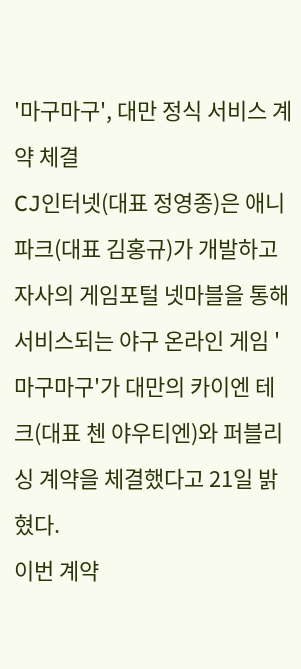'마구마구', 대만 정식 서비스 계약 체결
CJ인터넷(대표 정영종)은 애니파크(대표 김홍규)가 개발하고 자사의 게임포털 넷마블을 통해 서비스되는 야구 온라인 게임 '마구마구'가 대만의 카이엔 테크(대표 첸 야우티엔)와 퍼블리싱 계약을 체결했다고 21일 밝혔다.
이번 계약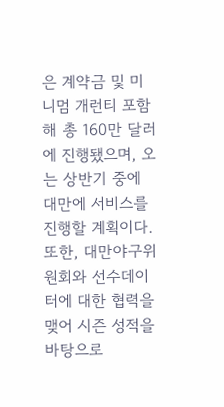은 계약금 및 미니멈 개런티 포함해 총 160만 달러에 진행됐으며, 오는 상반기 중에 대만에 서비스를 진행할 계획이다. 또한, 대만야구위원회와 선수데이터에 대한 협력을 맺어 시즌 성적을 바탕으로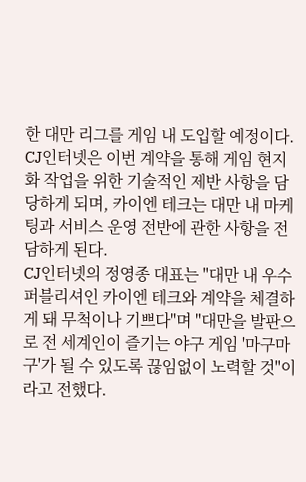한 대만 리그를 게임 내 도입할 예정이다.
CJ인터넷은 이번 계약을 통해 게임 현지화 작업을 위한 기술적인 제반 사항을 담당하게 되며, 카이엔 테크는 대만 내 마케팅과 서비스 운영 전반에 관한 사항을 전담하게 된다.
CJ인터넷의 정영종 대표는 "대만 내 우수 퍼블리셔인 카이엔 테크와 계약을 체결하게 돼 무척이나 기쁘다"며 "대만을 발판으로 전 세계인이 즐기는 야구 게임 '마구마구'가 될 수 있도록 끊임없이 노력할 것"이라고 전했다.